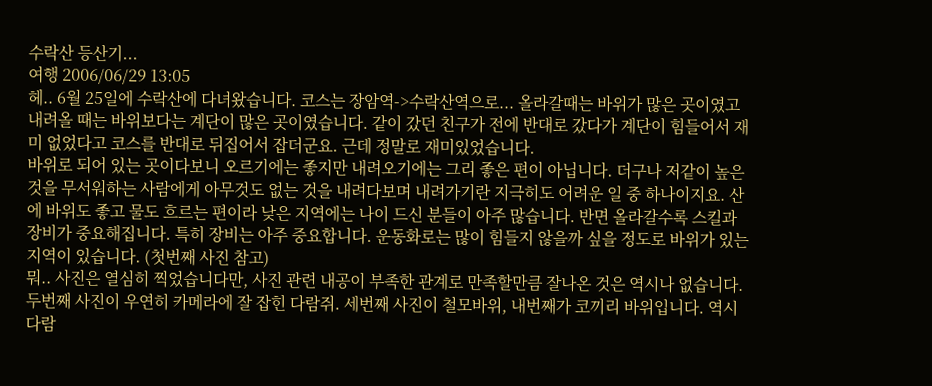수락산 등산기...
여행 2006/06/29 13:05
헤.. 6월 25일에 수락산에 다녀왔습니다. 코스는 장암역->수락산역으로... 올라갈때는 바위가 많은 곳이였고 내려올 때는 바위보다는 계단이 많은 곳이였습니다. 같이 갔던 친구가 전에 반대로 갔다가 계단이 힘들어서 재미 없었다고 코스를 반대로 뒤집어서 잡더군요. 근데 정말로 재미있었습니다.
바위로 되어 있는 곳이다보니 오르기에는 좋지만 내려오기에는 그리 좋은 편이 아닙니다. 더구나 저같이 높은 것을 무서워하는 사람에게 아무것도 없는 것을 내려다보며 내려가기란 지극히도 어려운 일 중 하나이지요. 산에 바위도 좋고 물도 흐르는 편이라 낮은 지역에는 나이 드신 분들이 아주 많습니다. 반면 올라갈수록 스킬과 장비가 중요해집니다. 특히 장비는 아주 중요합니다. 운동화로는 많이 힘들지 않을까 싶을 정도로 바위가 있는 지역이 있습니다. (첫번째 사진 참고)
뭐.. 사진은 열심히 찍었습니다만, 사진 관련 내공이 부족한 관계로 만족할만큼 잘나온 것은 역시나 없습니다.
두번째 사진이 우연히 카메라에 잘 잡힌 다람쥐. 세번째 사진이 철모바위, 내번째가 코끼리 바위입니다. 역시 다람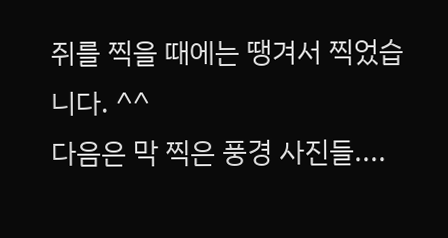쥐를 찍을 때에는 땡겨서 찍었습니다. ^^
다음은 막 찍은 풍경 사진들....